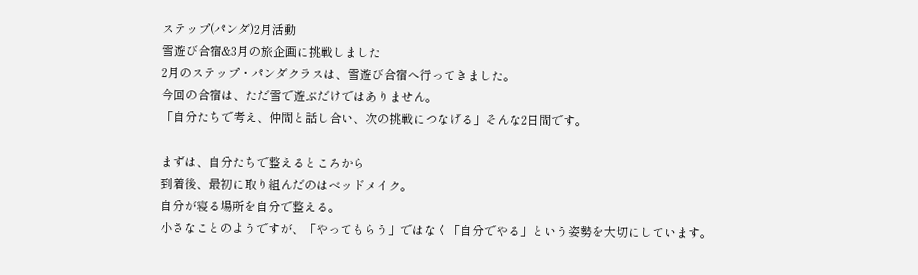ステップ(パンダ)2月活動
雪遊び合宿&3月の旅企画に挑戦しました
2月のステップ・パンダクラスは、雪遊び合宿へ行ってきました。
今回の合宿は、ただ雪で遊ぶだけではありません。
「自分たちで考え、仲間と話し合い、次の挑戦につなげる」そんな2日間です。

まずは、自分たちで整えるところから
到着後、最初に取り組んだのはベッドメイク。
自分が寝る場所を自分で整える。
小さなことのようですが、「やってもらう」ではなく「自分でやる」という姿勢を大切にしています。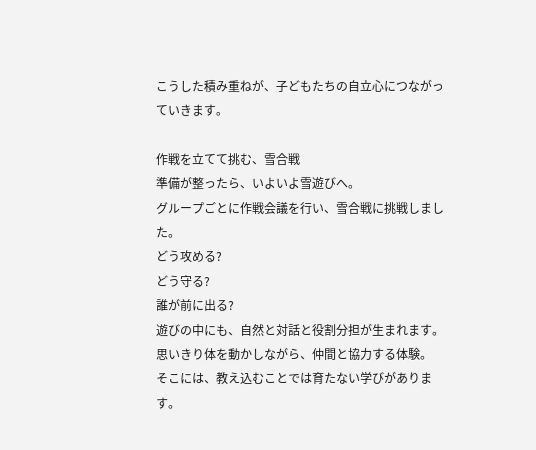こうした積み重ねが、子どもたちの自立心につながっていきます。

作戦を立てて挑む、雪合戦
準備が整ったら、いよいよ雪遊びへ。
グループごとに作戦会議を行い、雪合戦に挑戦しました。
どう攻める?
どう守る?
誰が前に出る?
遊びの中にも、自然と対話と役割分担が生まれます。
思いきり体を動かしながら、仲間と協力する体験。
そこには、教え込むことでは育たない学びがあります。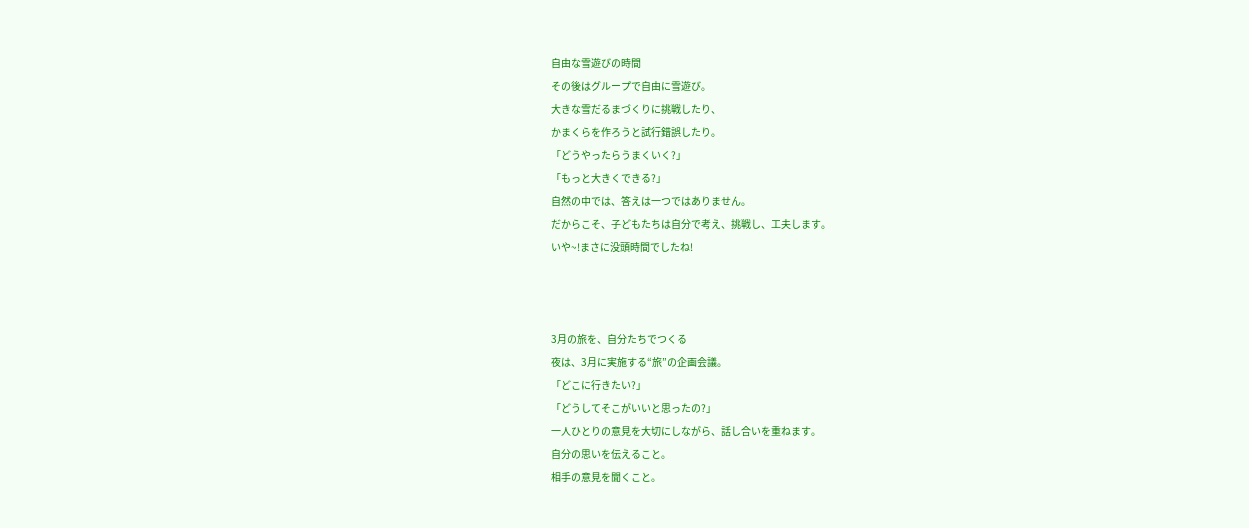自由な雪遊びの時間
その後はグループで自由に雪遊び。
大きな雪だるまづくりに挑戦したり、
かまくらを作ろうと試行錯誤したり。
「どうやったらうまくいく?」
「もっと大きくできる?」
自然の中では、答えは一つではありません。
だからこそ、子どもたちは自分で考え、挑戦し、工夫します。
いや~!まさに没頭時間でしたね!



3月の旅を、自分たちでつくる
夜は、3月に実施する“旅”の企画会議。
「どこに行きたい?」
「どうしてそこがいいと思ったの?」
一人ひとりの意見を大切にしながら、話し合いを重ねます。
自分の思いを伝えること。
相手の意見を聞くこと。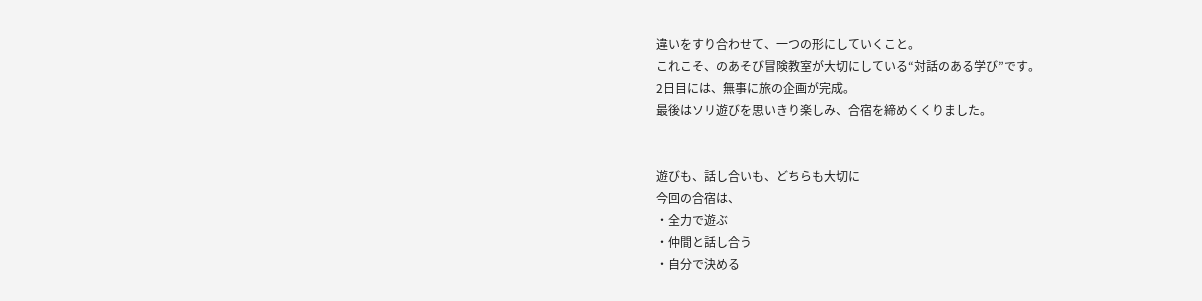違いをすり合わせて、一つの形にしていくこと。
これこそ、のあそび冒険教室が大切にしている“対話のある学び”です。
2日目には、無事に旅の企画が完成。
最後はソリ遊びを思いきり楽しみ、合宿を締めくくりました。


遊びも、話し合いも、どちらも大切に
今回の合宿は、
・全力で遊ぶ
・仲間と話し合う
・自分で決める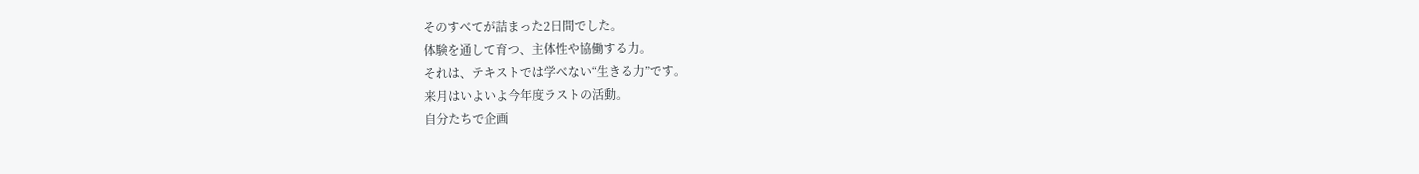そのすべてが詰まった2日間でした。
体験を通して育つ、主体性や協働する力。
それは、テキストでは学べない“生きる力”です。
来月はいよいよ今年度ラストの活動。
自分たちで企画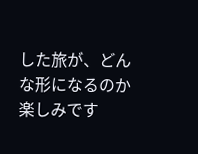した旅が、どんな形になるのか楽しみです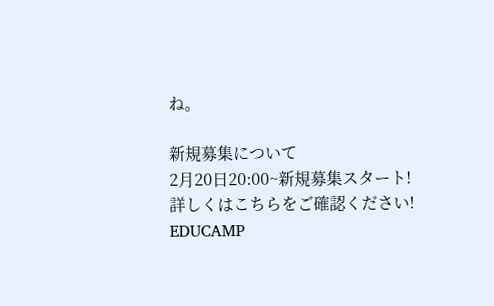ね。

新規募集について
2月20日20:00~新規募集スタート!
詳しくはこちらをご確認ください!
EDUCAMP